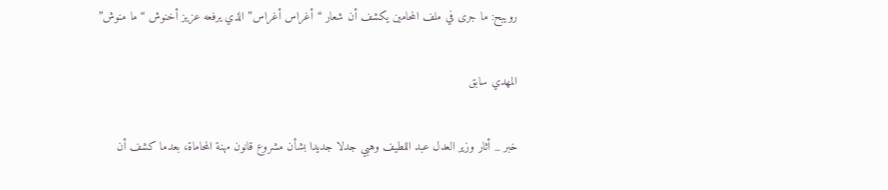رويبح: ما جرى في ملف المحامين يكشف أن شعار “أغراس أغراس” الذي يرفعه عزيز أخنوش “ما منوش”

المهدي سابق

خبر _ أثار وزير العدل عبد اللطيف وهبي جدلا جديدا بشأن مشروع قانون مهنة المحاماة، بعدما كشف أن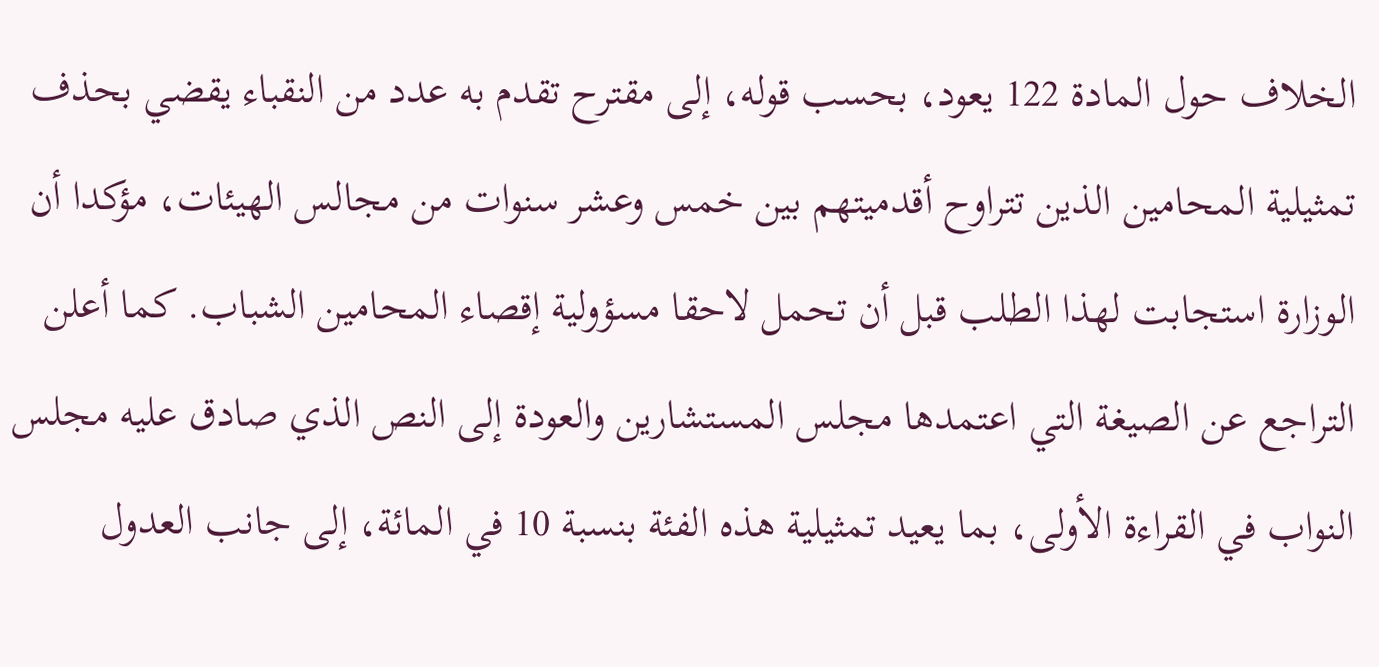الخلاف حول المادة 122 يعود، بحسب قوله، إلى مقترح تقدم به عدد من النقباء يقضي بحذف تمثيلية المحامين الذين تتراوح أقدميتهم بين خمس وعشر سنوات من مجالس الهيئات، مؤكدا أن الوزارة استجابت لهذا الطلب قبل أن تحمل لاحقا مسؤولية إقصاء المحامين الشباب. كما أعلن التراجع عن الصيغة التي اعتمدها مجلس المستشارين والعودة إلى النص الذي صادق عليه مجلس النواب في القراءة الأولى، بما يعيد تمثيلية هذه الفئة بنسبة 10 في المائة، إلى جانب العدول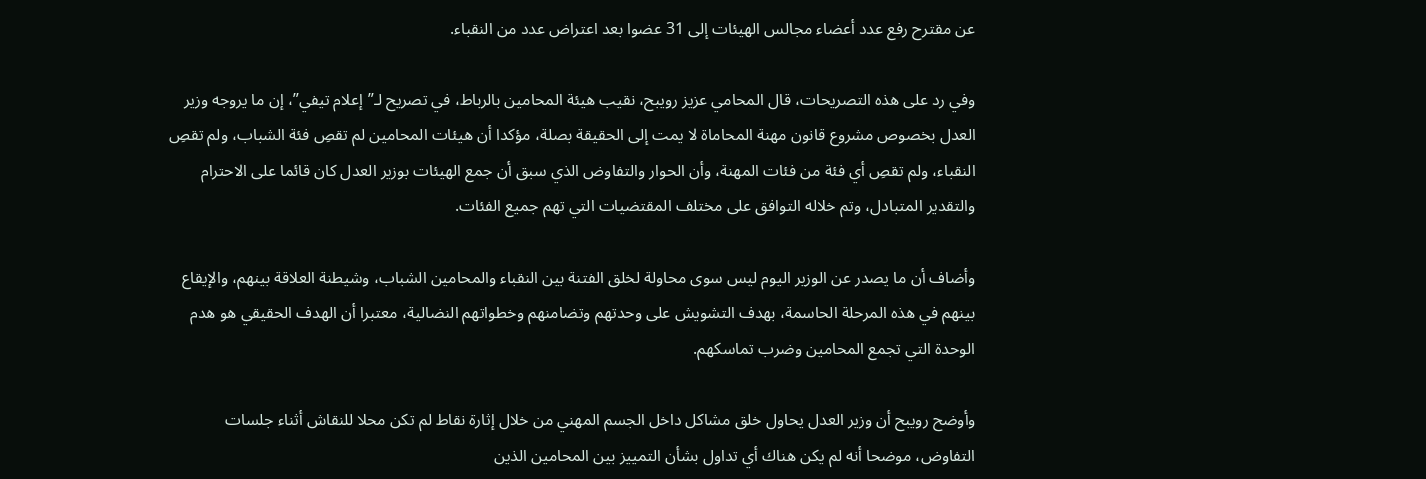عن مقترح رفع عدد أعضاء مجالس الهيئات إلى 31 عضوا بعد اعتراض عدد من النقباء.

وفي رد على هذه التصريحات، قال المحامي عزيز رويبح، نقيب هيئة المحامين بالرباط، في تصريح لـ”إعلام تيفي”، إن ما يروجه وزير العدل بخصوص مشروع قانون مهنة المحاماة لا يمت إلى الحقيقة بصلة، مؤكدا أن هيئات المحامين لم تقصِ فئة الشباب، ولم تقصِ النقباء، ولم تقصِ أي فئة من فئات المهنة، وأن الحوار والتفاوض الذي سبق أن جمع الهيئات بوزير العدل كان قائما على الاحترام والتقدير المتبادل، وتم خلاله التوافق على مختلف المقتضيات التي تهم جميع الفئات.

وأضاف أن ما يصدر عن الوزير اليوم ليس سوى محاولة لخلق الفتنة بين النقباء والمحامين الشباب، وشيطنة العلاقة بينهم، والإيقاع بينهم في هذه المرحلة الحاسمة، بهدف التشويش على وحدتهم وتضامنهم وخطواتهم النضالية، معتبرا أن الهدف الحقيقي هو هدم الوحدة التي تجمع المحامين وضرب تماسكهم.

وأوضح رويبح أن وزير العدل يحاول خلق مشاكل داخل الجسم المهني من خلال إثارة نقاط لم تكن محلا للنقاش أثناء جلسات التفاوض، موضحا أنه لم يكن هناك أي تداول بشأن التمييز بين المحامين الذين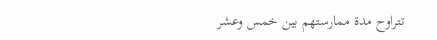تتراوح مدة ممارستهم بين خمس وعشر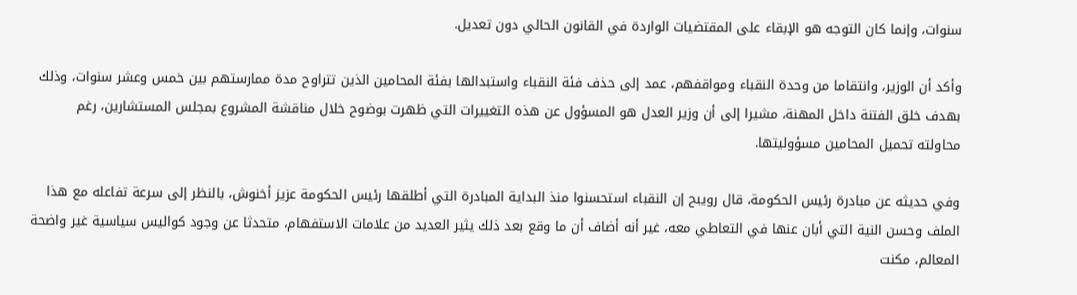سنوات، وإنما كان التوجه هو الإبقاء على المقتضيات الواردة في القانون الحالي دون تعديل.

وأكد أن الوزير، وانتقاما من وحدة النقباء ومواقفهم، عمد إلى حذف فئة النقباء واستبدالها بفئة المحامين الذين تتراوح مدة ممارستهم بين خمس وعشر سنوات، وذلك بهدف خلق الفتنة داخل المهنة، مشيرا إلى أن وزير العدل هو المسؤول عن هذه التغييرات التي ظهرت بوضوح خلال مناقشة المشروع بمجلس المستشارين، رغم محاولته تحميل المحامين مسؤوليتها.

وفي حديثه عن مبادرة رئيس الحكومة، قال رويبح إن النقباء استحسنوا منذ البداية المبادرة التي أطلقها رئيس الحكومة عزيز أخنوش، بالنظر إلى سرعة تفاعله مع هذا الملف وحسن النية التي أبان عنها في التعاطي معه، غير أنه أضاف أن ما وقع بعد ذلك يثير العديد من علامات الاستفهام، متحدثا عن وجود كواليس سياسية غير واضحة المعالم، مكنت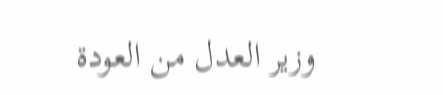وزير العدل من العودة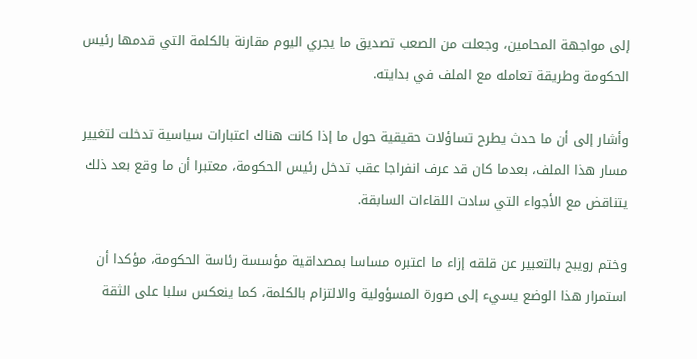إلى مواجهة المحامين، وجعلت من الصعب تصديق ما يجري اليوم مقارنة بالكلمة التي قدمها رئيس الحكومة وطريقة تعامله مع الملف في بدايته.

وأشار إلى أن ما حدث يطرح تساؤلات حقيقية حول ما إذا كانت هناك اعتبارات سياسية تدخلت لتغيير مسار هذا الملف، بعدما كان قد عرف انفراجا عقب تدخل رئيس الحكومة، معتبرا أن ما وقع بعد ذلك يتناقض مع الأجواء التي سادت اللقاءات السابقة.

وختم رويبح بالتعبير عن قلقه إزاء ما اعتبره مساسا بمصداقية مؤسسة رئاسة الحكومة، مؤكدا أن استمرار هذا الوضع يسيء إلى صورة المسؤولية والالتزام بالكلمة، كما ينعكس سلبا على الثقة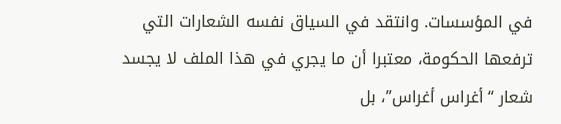في المؤسسات. وانتقد في السياق نفسه الشعارات التي ترفعها الحكومة، معتبرا أن ما يجري في هذا الملف لا يجسد شعار “أغراس أغراس”، بل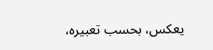يعكس، بحسب تعبيره،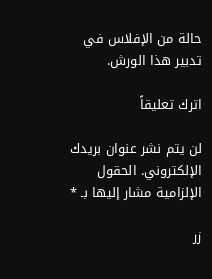حالة من الإفلاس في تدبير هذا الورش.

اترك تعليقاً

لن يتم نشر عنوان بريدك الإلكتروني. الحقول الإلزامية مشار إليها بـ *

زر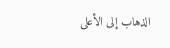الذهاب إلى الأعلى